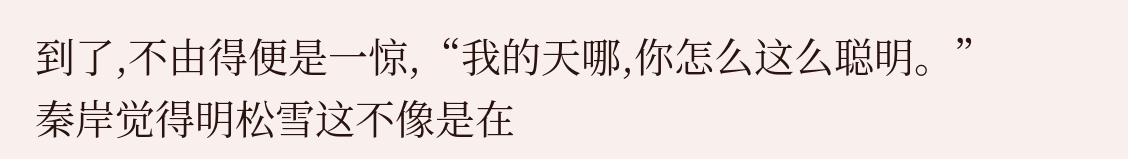到了,不由得便是一惊,“我的天哪,你怎么这么聪明。”
秦岸觉得明松雪这不像是在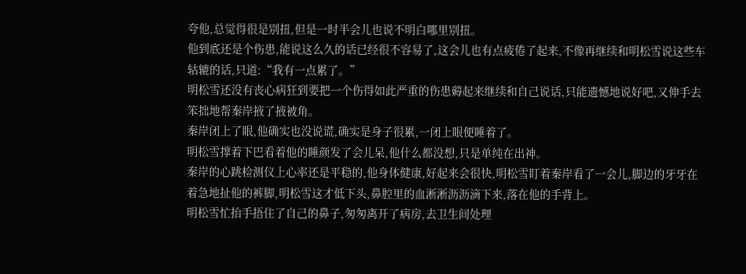夸他,总觉得很是别扭,但是一时半会儿也说不明白哪里别扭。
他到底还是个伤患,能说这么久的话已经很不容易了,这会儿也有点疲倦了起来,不像再继续和明松雪说这些车轱辘的话,只道:“我有一点累了。”
明松雪还没有丧心病狂到要把一个伤得如此严重的伤患薅起来继续和自己说话,只能遗憾地说好吧,又伸手去笨拙地帮秦岸掖了掖被角。
秦岸闭上了眼,他确实也没说谎,确实是身子很累,一闭上眼便睡着了。
明松雪撑着下巴看着他的睡颜发了会儿呆,他什么都没想,只是单纯在出神。
秦岸的心跳检测仪上心率还是平稳的,他身体健康,好起来会很快,明松雪盯着秦岸看了一会儿,脚边的牙牙在着急地扯他的裤脚,明松雪这才低下头,鼻腔里的血淅淅沥沥滴下来,落在他的手背上。
明松雪忙抬手捂住了自己的鼻子,匆匆离开了病房,去卫生间处理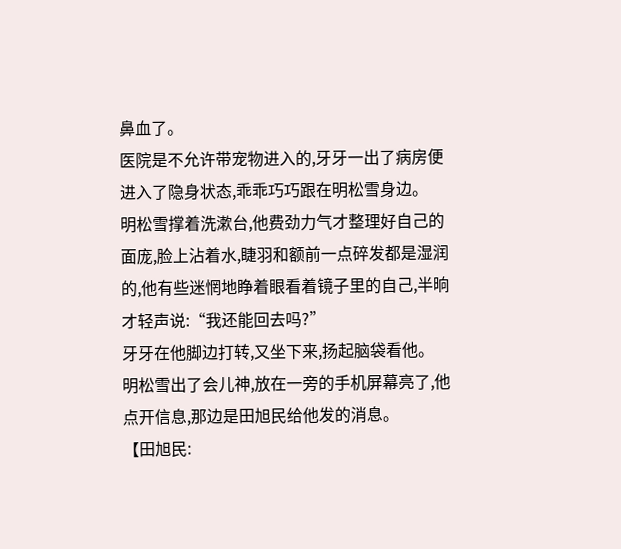鼻血了。
医院是不允许带宠物进入的,牙牙一出了病房便进入了隐身状态,乖乖巧巧跟在明松雪身边。
明松雪撑着洗漱台,他费劲力气才整理好自己的面庞,脸上沾着水,睫羽和额前一点碎发都是湿润的,他有些迷惘地睁着眼看着镜子里的自己,半晌才轻声说:“我还能回去吗?”
牙牙在他脚边打转,又坐下来,扬起脑袋看他。
明松雪出了会儿神,放在一旁的手机屏幕亮了,他点开信息,那边是田旭民给他发的消息。
【田旭民: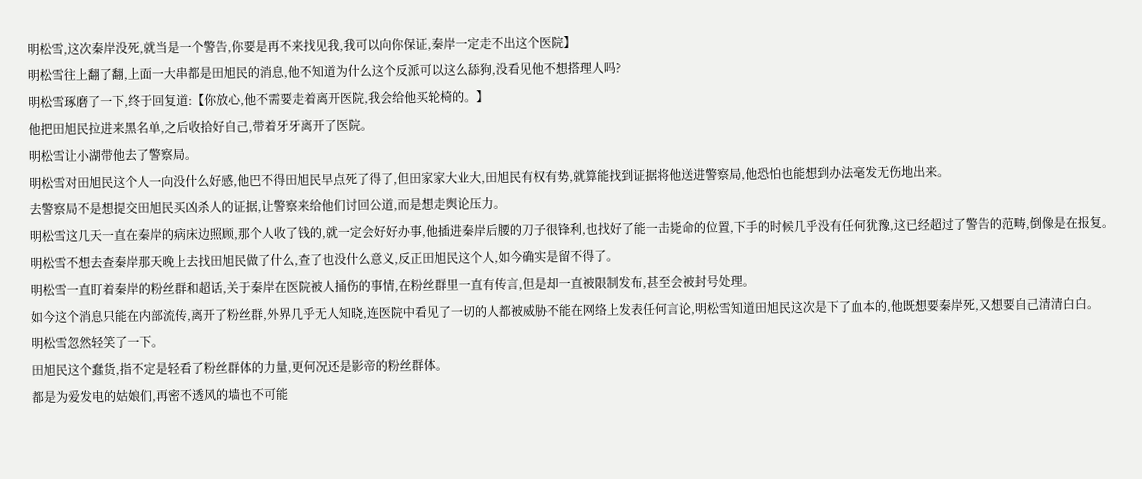明松雪,这次秦岸没死,就当是一个警告,你要是再不来找见我,我可以向你保证,秦岸一定走不出这个医院】
明松雪往上翻了翻,上面一大串都是田旭民的消息,他不知道为什么这个反派可以这么舔狗,没看见他不想搭理人吗?
明松雪琢磨了一下,终于回复道:【你放心,他不需要走着离开医院,我会给他买轮椅的。】
他把田旭民拉进来黑名单,之后收拾好自己,带着牙牙离开了医院。
明松雪让小湖带他去了警察局。
明松雪对田旭民这个人一向没什么好感,他巴不得田旭民早点死了得了,但田家家大业大,田旭民有权有势,就算能找到证据将他送进警察局,他恐怕也能想到办法毫发无伤地出来。
去警察局不是想提交田旭民买凶杀人的证据,让警察来给他们讨回公道,而是想走舆论压力。
明松雪这几天一直在秦岸的病床边照顾,那个人收了钱的,就一定会好好办事,他插进秦岸后腰的刀子很锋利,也找好了能一击毙命的位置,下手的时候几乎没有任何犹豫,这已经超过了警告的范畴,倒像是在报复。
明松雪不想去查秦岸那天晚上去找田旭民做了什么,查了也没什么意义,反正田旭民这个人,如今确实是留不得了。
明松雪一直盯着秦岸的粉丝群和超话,关于秦岸在医院被人捅伤的事情,在粉丝群里一直有传言,但是却一直被限制发布,甚至会被封号处理。
如今这个消息只能在内部流传,离开了粉丝群,外界几乎无人知晓,连医院中看见了一切的人都被威胁不能在网络上发表任何言论,明松雪知道田旭民这次是下了血本的,他既想要秦岸死,又想要自己清清白白。
明松雪忽然轻笑了一下。
田旭民这个蠢货,指不定是轻看了粉丝群体的力量,更何况还是影帝的粉丝群体。
都是为爱发电的姑娘们,再密不透风的墙也不可能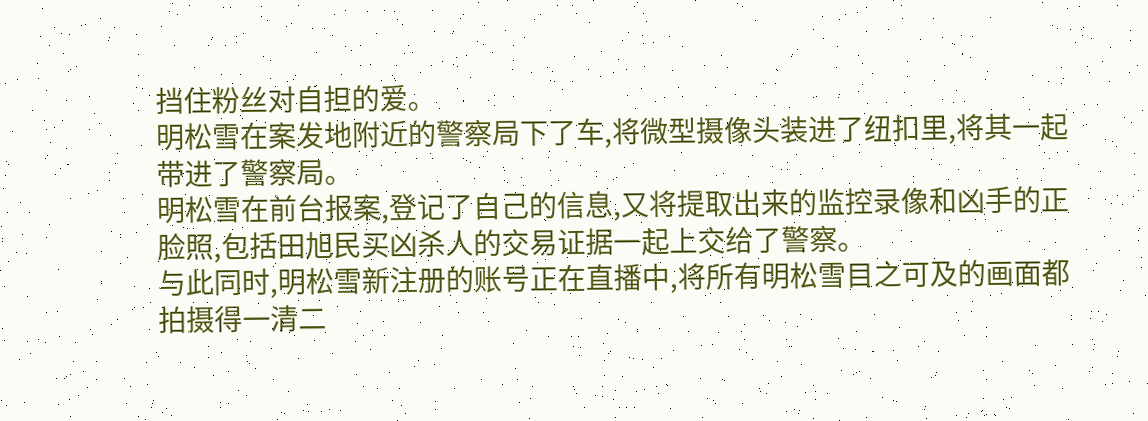挡住粉丝对自担的爱。
明松雪在案发地附近的警察局下了车,将微型摄像头装进了纽扣里,将其一起带进了警察局。
明松雪在前台报案,登记了自己的信息,又将提取出来的监控录像和凶手的正脸照,包括田旭民买凶杀人的交易证据一起上交给了警察。
与此同时,明松雪新注册的账号正在直播中,将所有明松雪目之可及的画面都拍摄得一清二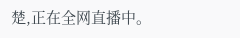楚,正在全网直播中。